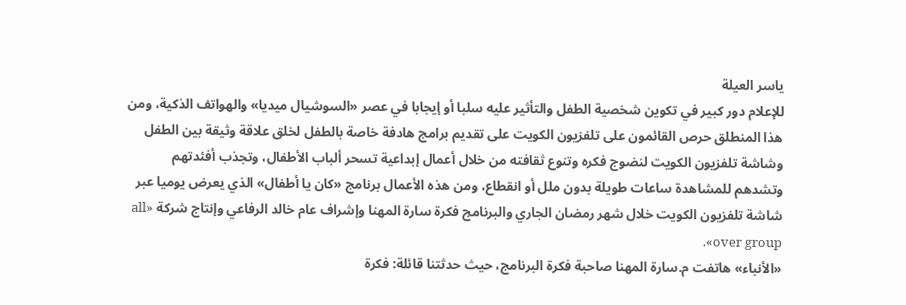ياسر العيلة
للإعلام دور كبير في تكوين شخصية الطفل والتأثير عليه سلبا أو إيجابا في عصر «السوشيال ميديا» والهواتف الذكية، ومن هذا المنطلق حرص القائمون على تلفزيون الكويت على تقديم برامج هادفة خاصة بالطفل لخلق علاقة وثيقة بين الطفل وشاشة تلفزيون الكويت لنضوج فكره وتنوع ثقافته من خلال أعمال إبداعية تسحر ألباب الأطفال، وتجذب أفئدتهم وتشدهم للمشاهدة ساعات طويلة بدون ملل أو انقطاع، ومن هذه الأعمال برنامج «كان يا أطفال» الذي يعرض يوميا عبر شاشة تلفزيون الكويت خلال شهر رمضان الجاري والبرنامج فكرة سارة المهنا وإشراف عام خالد الرفاعي وإنتاج شركة «all over group».
«الأنباء» هاتفت م.سارة المهنا صاحبة فكرة البرنامج، حيث حدثتنا قائلة: فكرة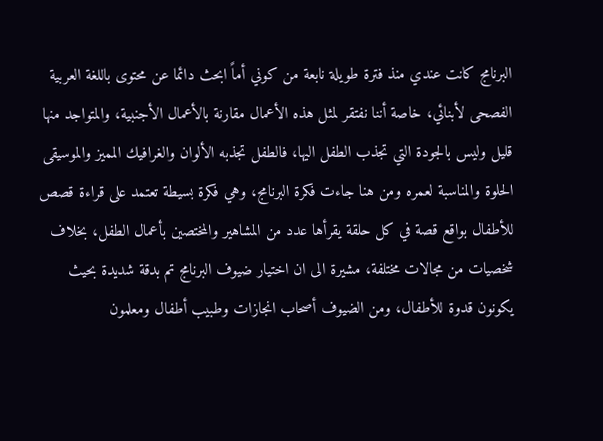البرنامج كانت عندي منذ فترة طويلة نابعة من كوني أماً ابحث دائما عن محتوى باللغة العربية الفصحى لأبنائي، خاصة أننا نفتقر لمثل هذه الأعمال مقارنة بالأعمال الأجنبية، والمتواجد منها قليل وليس بالجودة التي تجذب الطفل اليها، فالطفل تجذبه الألوان والغرافيك المميز والموسيقى الحلوة والمناسبة لعمره ومن هنا جاءت فكرة البرنامج، وهي فكرة بسيطة تعتمد على قراءة قصص للأطفال بواقع قصة في كل حلقة يقرأها عدد من المشاهير والمختصين بأعمال الطفل، بخلاف شخصيات من مجالات مختلفة، مشيرة الى ان اختيار ضيوف البرنامج تم بدقة شديدة بحيث يكونون قدوة للأطفال، ومن الضيوف أصحاب انجازات وطبيب أطفال ومعلمون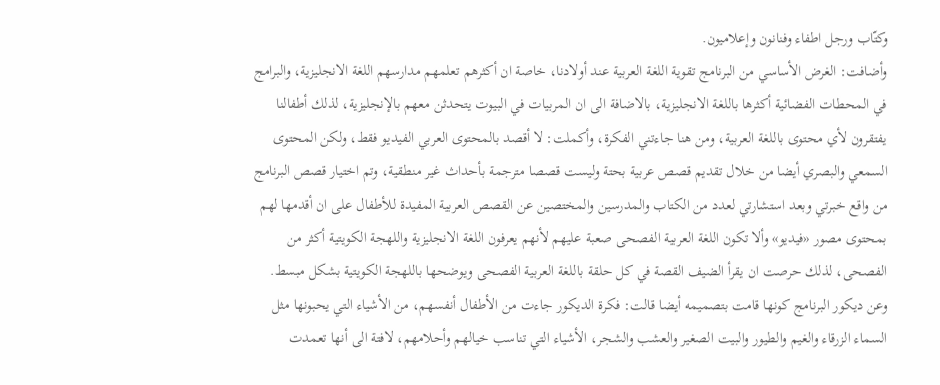وكتّاب ورجل اطفاء وفنانون وإعلاميون.
وأضافت: الغرض الأساسي من البرنامج تقوية اللغة العربية عند أولادنا، خاصة ان أكثرهم تعلمهم مدارسهم اللغة الانجليزية، والبرامج في المحطات الفضائية أكثرها باللغة الانجليزية، بالاضافة الى ان المربيات في البيوت يتحدثن معهم بالإنجليزية، لذلك أطفالنا يفتقرون لأي محتوى باللغة العربية، ومن هنا جاءتني الفكرة، وأكملت: لا أقصد بالمحتوى العربي الفيديو فقط، ولكن المحتوى السمعي والبصري أيضا من خلال تقديم قصص عربية بحتة وليست قصصا مترجمة بأحداث غير منطقية، وتم اختيار قصص البرنامج من واقع خبرتي وبعد استشارتي لعدد من الكتاب والمدرسين والمختصين عن القصص العربية المفيدة للأطفال على ان أقدمها لهم بمحتوى مصور «فيديو» وألا تكون اللغة العربية الفصحى صعبة عليهم لأنهم يعرفون اللغة الانجليزية واللهجة الكويتية أكثر من الفصحى، لذلك حرصت ان يقرأ الضيف القصة في كل حلقة باللغة العربية الفصحى ويوضحها باللهجة الكويتية بشكل مبسط.
وعن ديكور البرنامج كونها قامت بتصميمه أيضا قالت: فكرة الديكور جاءت من الأطفال أنفسهم، من الأشياء التي يحبونها مثل السماء الزرقاء والغيم والطيور والبيت الصغير والعشب والشجر، الأشياء التي تناسب خيالهم وأحلامهم، لافتة الى أنها تعمدت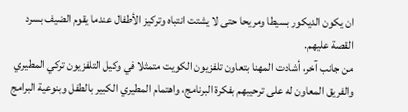ان يكون الديكور بسيطا ومريحا حتى لا يشتت انتباه وتركيز الأطفال عندما يقوم الضيف بسرد القصة عليهم.
من جانب آخر، أشادت المهنا بتعاون تلفزيون الكويت متمثلا في وكيل التلفزيون تركي المطيري والفريق المعاون له على ترحيبهم بفكرة البرنامج، واهتمام المطيري الكبير بالطفل وبنوعية البرامج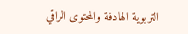التربوية الهادفة والمحتوى الراقي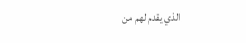الذي يقدم لهم من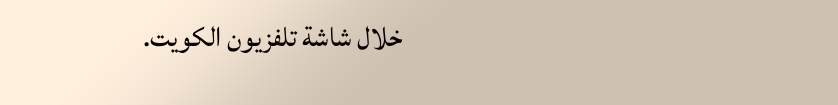خلال شاشة تلفزيون الكويت.